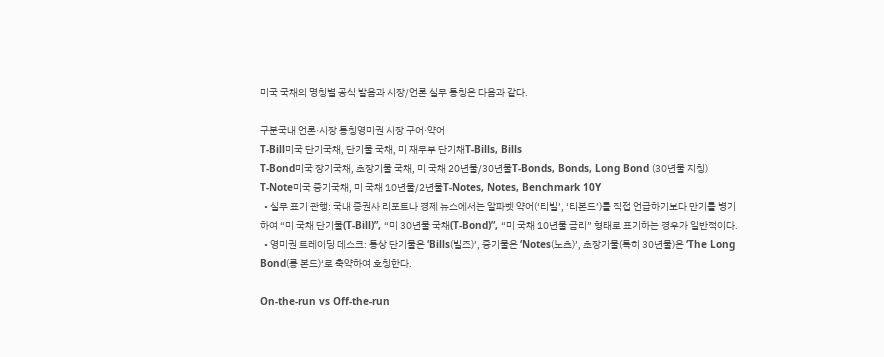미국 국채의 명칭별 공식 발음과 시장/언론 실무 통칭은 다음과 같다.

구분국내 언론·시장 통칭영미권 시장 구어·약어
T-Bill미국 단기국채, 단기물 국채, 미 재무부 단기채T-Bills, Bills
T-Bond미국 장기국채, 초장기물 국채, 미 국채 20년물/30년물T-Bonds, Bonds, Long Bond (30년물 지칭)
T-Note미국 중기국채, 미 국채 10년물/2년물T-Notes, Notes, Benchmark 10Y
  • 실무 표기 관행: 국내 증권사 리포트나 경제 뉴스에서는 알파벳 약어(‘티빌’, ‘티본드’)를 직접 언급하기보다 만기를 병기하여 “미 국채 단기물(T-Bill)”, “미 30년물 국채(T-Bond)”, “미 국채 10년물 금리” 형태로 표기하는 경우가 일반적이다.
  • 영미권 트레이딩 데스크: 통상 단기물은 ‘Bills(빌즈)’, 중기물은 ‘Notes(노츠)’, 초장기물(특히 30년물)은 ‘The Long Bond(롱 본드)‘로 축약하여 호칭한다.

On-the-run vs Off-the-run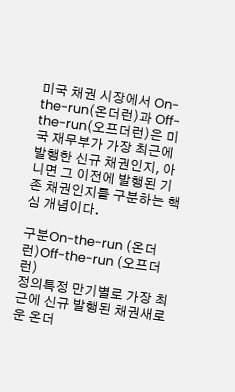미국 채권 시장에서 On-the-run(온더런)과 Off-the-run(오프더런)은 미국 재무부가 가장 최근에 발행한 신규 채권인지, 아니면 그 이전에 발행된 기존 채권인지를 구분하는 핵심 개념이다.

구분On-the-run (온더런)Off-the-run (오프더런)
정의특정 만기별로 가장 최근에 신규 발행된 채권새로운 온더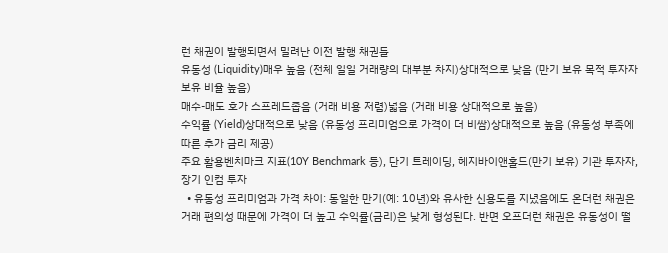런 채권이 발행되면서 밀려난 이전 발행 채권들
유동성 (Liquidity)매우 높음 (전체 일일 거래량의 대부분 차지)상대적으로 낮음 (만기 보유 목적 투자자 보유 비율 높음)
매수-매도 호가 스프레드좁음 (거래 비용 저렴)넓음 (거래 비용 상대적으로 높음)
수익률 (Yield)상대적으로 낮음 (유동성 프리미엄으로 가격이 더 비쌈)상대적으로 높음 (유동성 부족에 따른 추가 금리 제공)
주요 활용벤치마크 지표(10Y Benchmark 등), 단기 트레이딩, 헤지바이앤홀드(만기 보유) 기관 투자자, 장기 인컴 투자
  • 유동성 프리미엄과 가격 차이: 동일한 만기(예: 10년)와 유사한 신용도를 지녔음에도 온더런 채권은 거래 편의성 때문에 가격이 더 높고 수익률(금리)은 낮게 형성된다. 반면 오프더런 채권은 유동성이 떨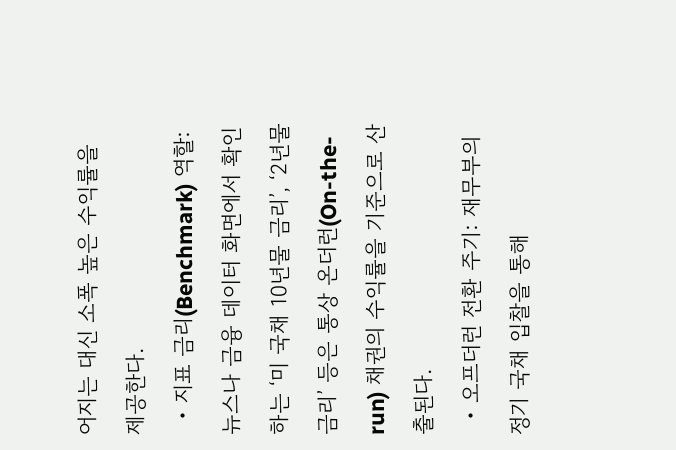어지는 대신 소폭 높은 수익률을 제공한다.
  • 지표 금리(Benchmark) 역할: 뉴스나 금융 데이터 화면에서 확인하는 ‘미 국채 10년물 금리’, ‘2년물 금리’ 등은 통상 온더런(On-the-run) 채권의 수익률을 기준으로 산출된다.
  • 오프더런 전환 주기: 재무부의 정기 국채 입찰을 통해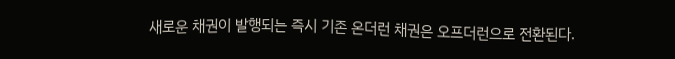새로운 채권이 발행되는 즉시 기존 온더런 채권은 오프더런으로 전환된다.